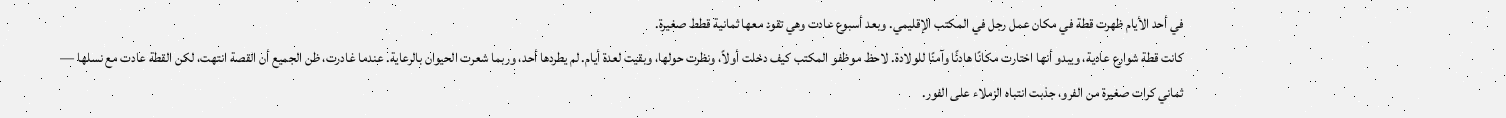في أحد الأيام ظهرت قطة في مكان عمل رجل في المكتب الإقليمي. وبعد أسبوع عادت وهي تقود معها ثمانية قطط صغيرة.
كانت قطة شوارع عادية، ويبدو أنها اختارت مكانًا هادئًا وآمنًا للولادة. لاحظ موظفو المكتب كيف دخلت أولاً، ونظرت حولها، وبقيت لعدة أيام. لم يطردها أحد، وربما شعرت الحيوان بالرعاية. عندما غادرت، ظن الجميع أن القصة انتهت، لكن القطة عادت مع نسلها — ثماني كرات صغيرة من الفرو، جذبت انتباه الزملاء على الفور.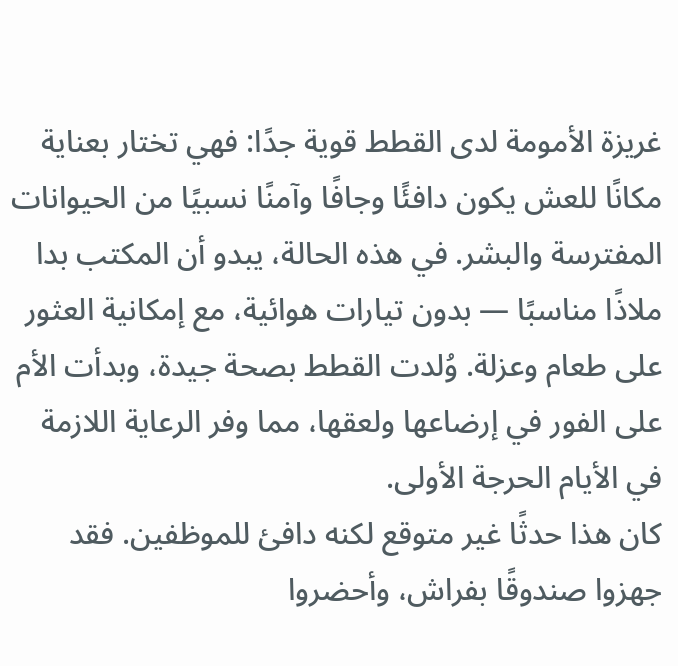غريزة الأمومة لدى القطط قوية جدًا: فهي تختار بعناية مكانًا للعش يكون دافئًا وجافًا وآمنًا نسبيًا من الحيوانات المفترسة والبشر. في هذه الحالة، يبدو أن المكتب بدا ملاذًا مناسبًا — بدون تيارات هوائية، مع إمكانية العثور على طعام وعزلة. وُلدت القطط بصحة جيدة، وبدأت الأم على الفور في إرضاعها ولعقها، مما وفر الرعاية اللازمة في الأيام الحرجة الأولى.
كان هذا حدثًا غير متوقع لكنه دافئ للموظفين. فقد جهزوا صندوقًا بفراش، وأحضروا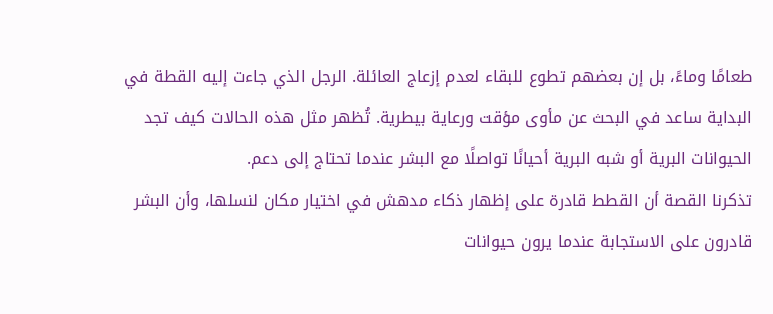طعامًا وماءً، بل إن بعضهم تطوع للبقاء لعدم إزعاج العائلة. الرجل الذي جاءت إليه القطة في البداية ساعد في البحث عن مأوى مؤقت ورعاية بيطرية. تُظهر مثل هذه الحالات كيف تجد الحيوانات البرية أو شبه البرية أحيانًا تواصلًا مع البشر عندما تحتاج إلى دعم.
تذكرنا القصة أن القطط قادرة على إظهار ذكاء مدهش في اختيار مكان لنسلها، وأن البشر قادرون على الاستجابة عندما يرون حيوانات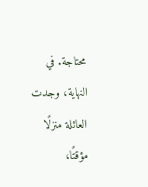محتاجة. في النهاية، وجدت العائلة منزلًا مؤقتًا،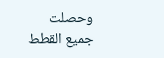وحصلت جميع القطط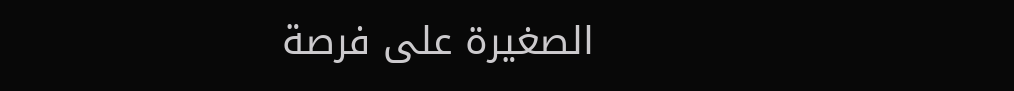الصغيرة على فرصة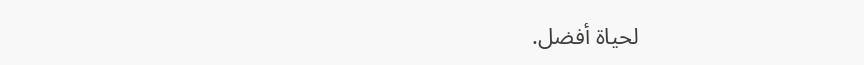لحياة أفضل.